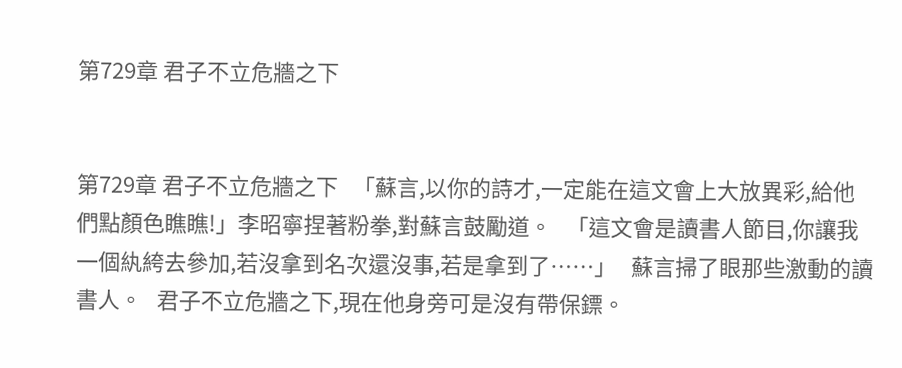第729章 君子不立危牆之下


第729章 君子不立危牆之下   「蘇言,以你的詩才,一定能在這文會上大放異彩,給他們點顏色瞧瞧!」李昭寧捏著粉拳,對蘇言鼓勵道。   「這文會是讀書人節目,你讓我一個紈絝去參加,若沒拿到名次還沒事,若是拿到了……」   蘇言掃了眼那些激動的讀書人。   君子不立危牆之下,現在他身旁可是沒有帶保鏢。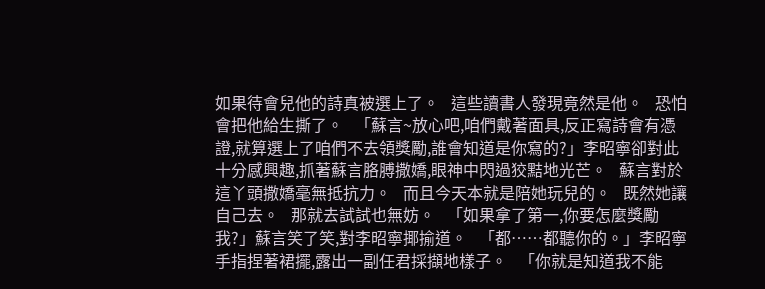如果待會兒他的詩真被選上了。   這些讀書人發現竟然是他。   恐怕會把他給生撕了。   「蘇言~放心吧,咱們戴著面具,反正寫詩會有憑證,就算選上了咱們不去領獎勵,誰會知道是你寫的?」李昭寧卻對此十分感興趣,抓著蘇言胳膊撒嬌,眼神中閃過狡黠地光芒。   蘇言對於這丫頭撒嬌毫無抵抗力。   而且今天本就是陪她玩兒的。   既然她讓自己去。   那就去試試也無妨。   「如果拿了第一,你要怎麼獎勵我?」蘇言笑了笑,對李昭寧揶揄道。   「都……都聽你的。」李昭寧手指捏著裙擺,露出一副任君採擷地樣子。   「你就是知道我不能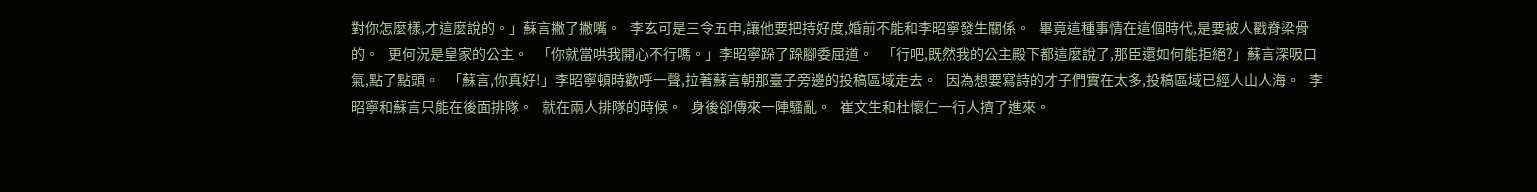對你怎麼樣,才這麼說的。」蘇言撇了撇嘴。   李玄可是三令五申,讓他要把持好度,婚前不能和李昭寧發生關係。   畢竟這種事情在這個時代,是要被人戳脊梁骨的。   更何況是皇家的公主。   「你就當哄我開心不行嗎。」李昭寧跺了跺腳委屈道。   「行吧,既然我的公主殿下都這麼說了,那臣還如何能拒絕?」蘇言深吸口氣,點了點頭。   「蘇言,你真好!」李昭寧頓時歡呼一聲,拉著蘇言朝那臺子旁邊的投稿區域走去。   因為想要寫詩的才子們實在太多,投稿區域已經人山人海。   李昭寧和蘇言只能在後面排隊。   就在兩人排隊的時候。   身後卻傳來一陣騷亂。   崔文生和杜懷仁一行人擠了進來。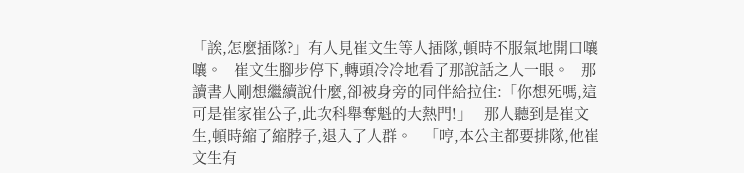「誒,怎麼插隊?」有人見崔文生等人插隊,頓時不服氣地開口嚷嚷。   崔文生腳步停下,轉頭冷冷地看了那說話之人一眼。   那讀書人剛想繼續說什麼,卻被身旁的同伴給拉住:「你想死嗎,這可是崔家崔公子,此次科舉奪魁的大熱門!」   那人聽到是崔文生,頓時縮了縮脖子,退入了人群。   「哼,本公主都要排隊,他崔文生有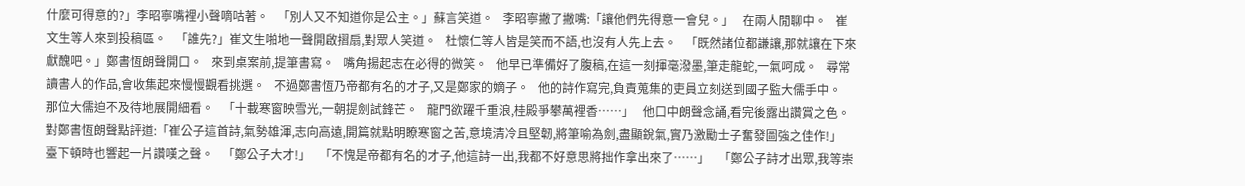什麼可得意的?」李昭寧嘴裡小聲嘀咕著。   「別人又不知道你是公主。」蘇言笑道。   李昭寧撇了撇嘴:「讓他們先得意一會兒。」   在兩人閒聊中。   崔文生等人來到投稿區。   「誰先?」崔文生啪地一聲開啟摺扇,對眾人笑道。   杜懷仁等人皆是笑而不語,也沒有人先上去。   「既然諸位都謙讓,那就讓在下來獻醜吧。」鄭書恆朗聲開口。   來到桌案前,提筆書寫。   嘴角揚起志在必得的微笑。   他早已準備好了腹稿,在這一刻揮毫潑墨,筆走龍蛇,一氣呵成。   尋常讀書人的作品,會收集起來慢慢觀看挑選。   不過鄭書恆乃帝都有名的才子,又是鄭家的嫡子。   他的詩作寫完,負責蒐集的吏員立刻送到國子監大儒手中。   那位大儒迫不及待地展開細看。   「十載寒窗映雪光,一朝提劍試鋒芒。   龍門欲躍千重浪,桂殿爭攀萬裡香……」   他口中朗聲念誦,看完後露出讚賞之色。   對鄭書恆朗聲點評道:「崔公子這首詩,氣勢雄渾,志向高遠,開篇就點明瞭寒窗之苦,意境清冷且堅韌,將筆喻為劍,盡顯銳氣,實乃激勵士子奮發圖強之佳作!」   臺下頓時也響起一片讚嘆之聲。   「鄭公子大才!」   「不愧是帝都有名的才子,他這詩一出,我都不好意思將拙作拿出來了……」   「鄭公子詩才出眾,我等崇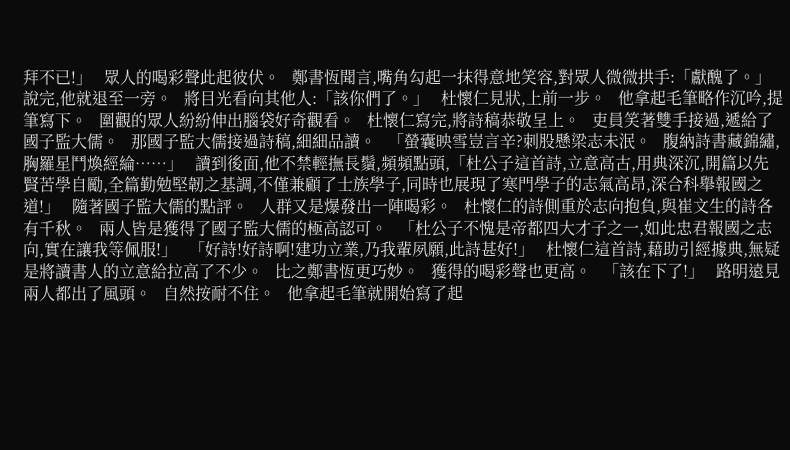拜不已!」   眾人的喝彩聲此起彼伏。   鄭書恆聞言,嘴角勾起一抹得意地笑容,對眾人微微拱手:「獻醜了。」   說完,他就退至一旁。   將目光看向其他人:「該你們了。」   杜懷仁見狀,上前一步。   他拿起毛筆略作沉吟,提筆寫下。   圍觀的眾人紛紛伸出腦袋好奇觀看。   杜懷仁寫完,將詩稿恭敬呈上。   吏員笑著雙手接過,遞給了國子監大儒。   那國子監大儒接過詩稿,細細品讀。   「螢囊映雪豈言辛?刺股懸梁志未泯。   腹納詩書藏錦繡,胸羅星鬥煥經綸……」   讀到後面,他不禁輕撫長鬚,頻頻點頭,「杜公子這首詩,立意高古,用典深沉,開篇以先賢苦學自勵,全篇勤勉堅韌之基調,不僅兼顧了士族學子,同時也展現了寒門學子的志氣高昂,深合科舉報國之道!」   隨著國子監大儒的點評。   人群又是爆發出一陣喝彩。   杜懷仁的詩側重於志向抱負,與崔文生的詩各有千秋。   兩人皆是獲得了國子監大儒的極高認可。   「杜公子不愧是帝都四大才子之一,如此忠君報國之志向,實在讓我等佩服!」   「好詩!好詩啊!建功立業,乃我輩夙願,此詩甚好!」   杜懷仁這首詩,藉助引經據典,無疑是將讀書人的立意給拉高了不少。   比之鄭書恆更巧妙。   獲得的喝彩聲也更高。   「該在下了!」   路明遠見兩人都出了風頭。   自然按耐不住。   他拿起毛筆就開始寫了起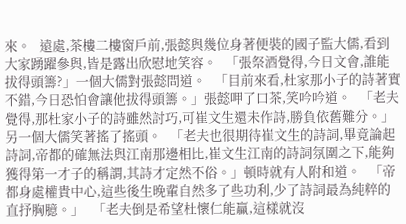來。   遠處,茶樓二樓窗戶前,張懿與幾位身著便裝的國子監大儒,看到大家踴躍參與,皆是露出欣慰地笑容。   「張祭酒覺得,今日文會,誰能拔得頭籌?」一個大儒對張懿問道。   「目前來看,杜家那小子的詩著實不錯,今日恐怕會讓他拔得頭籌。」張懿呷了口茶,笑吟吟道。   「老夫覺得,那杜家小子的詩雖然討巧,可崔文生還未作詩,勝負依舊難分。」另一個大儒笑著搖了搖頭。   「老夫也很期待崔文生的詩詞,畢竟論起詩詞,帝都的確無法與江南那邊相比,崔文生江南的詩詞氛圍之下,能夠獲得第一才子的稱謂,其詩才定然不俗。」頓時就有人附和道。   「帝都身處權貴中心,這些後生晚輩自然多了些功利,少了詩詞最為純粹的直抒胸臆。」   「老夫倒是希望杜懷仁能贏,這樣就沒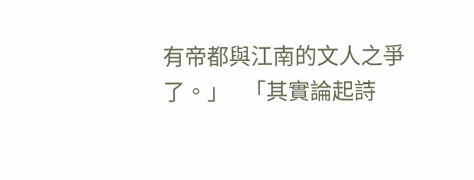有帝都與江南的文人之爭了。」   「其實論起詩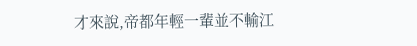才來說,帝都年輕一輩並不輸江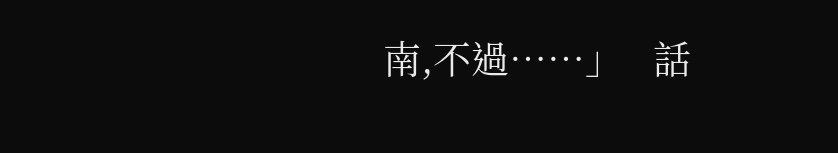南,不過……」   話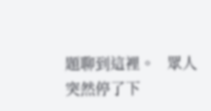題聊到這裡。   眾人突然停了下